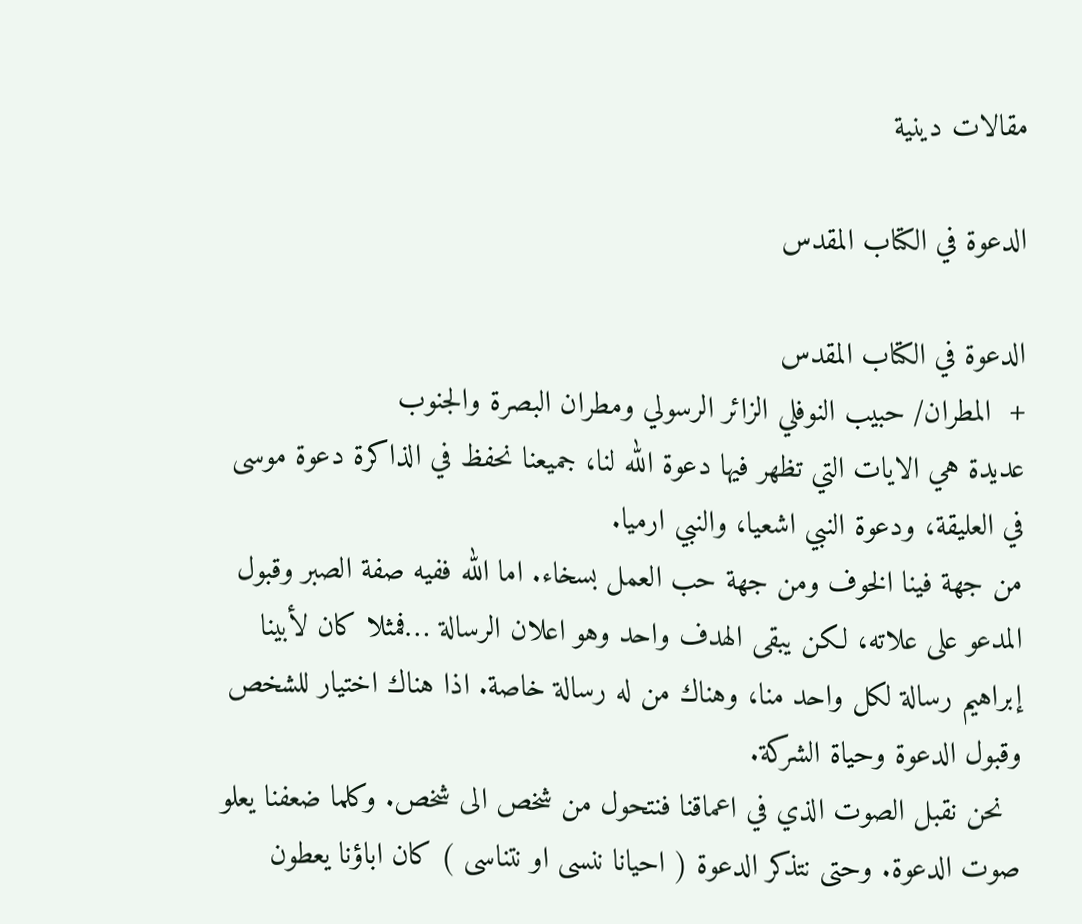مقالات دينية

الدعوة في الكتاب المقدس

الدعوة في الكتاب المقدس
+  المطران/ حبيب النوفلي الزائر الرسولي ومطران البصرة والجنوب
عديدة هي الايات التي تظهر فيها دعوة الله لنا، جميعنا نحفظ في الذاكرة دعوة موسى في العليقة، ودعوة النبي اشعيا، والنبي ارميا.
من جهة فينا الخوف ومن جهة حب العمل بسخاء. اما الله ففيه صفة الصبر وقبول المدعو على علاته، لكن يبقى الهدف واحد وهو اعلان الرسالة …فمثلا كان لأبينا إبراهيم رسالة لكل واحد منا، وهناك من له رسالة خاصة. اذا هناك اختيار للشخص وقبول الدعوة وحياة الشركة.
  نحن نقبل الصوت الذي في اعماقنا فنتحول من شخص الى شخص. وكلما ضعفنا يعلو صوت الدعوة. وحتى نتذكر الدعوة ( احيانا ننسى او نتناسى ) كان اباؤنا يعطون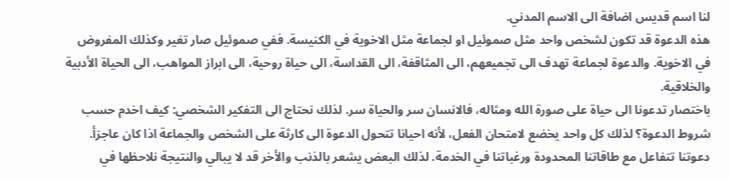لنا اسم قديس اضافة الى الاسم المدني.
هذه الدعوة قد تكون لشخص واحد مثل صموئيل او لجماعة مثل الاخوية في الكنيسة. ففي صموئيل صار تغير وكذلك المفروض في الاخوية. والدعوة لجماعة تهدف الى تجميعهم، الى المثاقفة، الى القداسة، الى حياة روحية، الى ابراز المواهب، الى الحياة الأدبية والخلاقية.
باختصار تدعونا الى حياة على صورة الله ومثاله، فالانسان سر والحياة سر. لذلك نحتاج الى التفكير الشخصي: كيف اخدم حسب شروط الدعوة؟ لذلك كل واحد يخضع لامتحان الفعل، لأنه احيانا تتحول الدعوة الى كارثة على الشخص والجماعة اذا كان عاجزأ.
دعوتنا تتفاعل مع طاقاتنا المحدودة ورغباتنا في الخدمة. لذلك البعض يشعر بالذنب والأخر قد لا يبالي والنتيجة نلاحظها في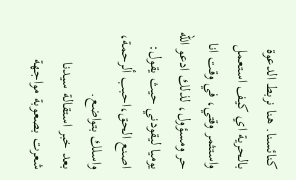كنائسنا. هنا نربط الدعوة بالحرية اي كيف استعمل واستثمر وقتي، في وقت انا حر ومسؤول، لذلك ادعو الله يوميا ليقودني حيث يقول: اصنع الحق،احبب ألرحمة، واسلك بتواضع.
بعد خبر استقالة سيدنا شعرت بصعوبة مواجهة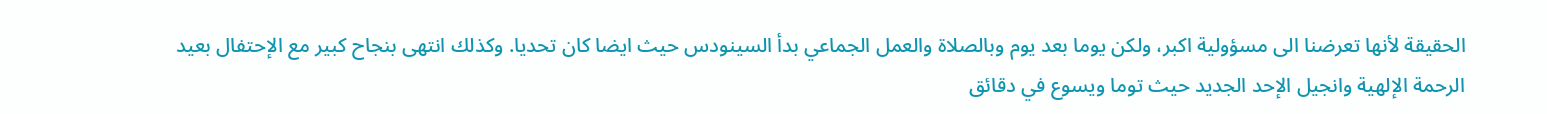الحقيقة لأنها تعرضنا الى مسؤولية اكبر، ولكن يوما بعد يوم وبالصلاة والعمل الجماعي بدأ السينودس حيث ايضا كان تحديا. وكذلك انتهى بنجاح كبير مع الإحتفال بعيد الرحمة الإلهية وانجيل الإحد الجديد حيث توما ويسوع في دقائق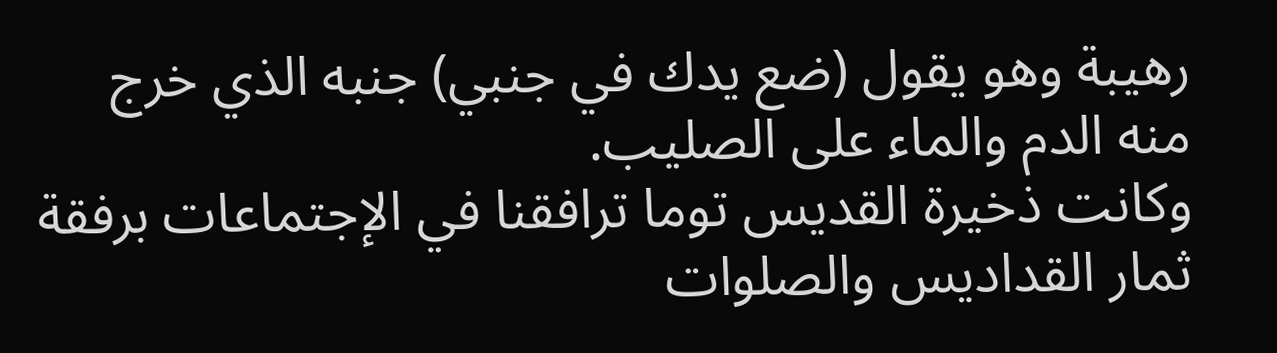رهيبة وهو يقول (ضع يدك في جنبي) جنبه الذي خرج منه الدم والماء على الصليب.
وكانت ذخيرة القديس توما ترافقنا في الإجتماعات برفقة ثمار القداديس والصلوات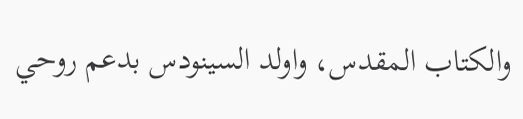والكتاب المقدس، واولد السينودس بدعم روحي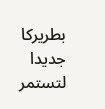بطريركا جديدا لتستمر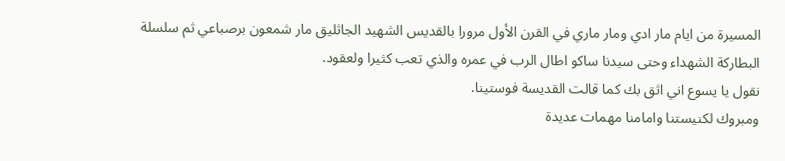المسيرة من ايام مار ادي ومار ماري في القرن الأول مرورا بالقديس الشهيد الجاثليق مار شمعون برصباعي ثم سلسلة البطاركة الشهداء وحتى سيدنا ساكو اطال الرب في عمره والذي تعب كثيرا ولعقود.
نقول يا يسوع اني اثق بك كما قالت القديسة فوستينا.
ومبروك لكنيستنا وامامنا مهمات عديدة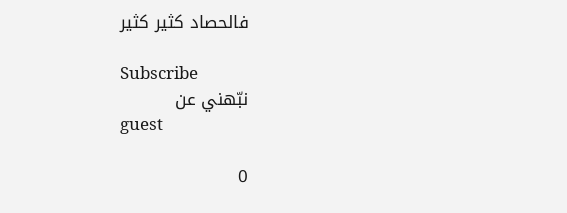فالحصاد كثير كثير

Subscribe
نبّهني عن
guest

0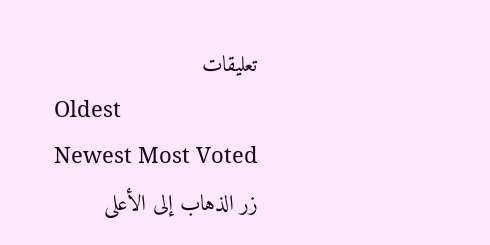تعليقات
Oldest
Newest Most Voted
زر الذهاب إلى الأعلى